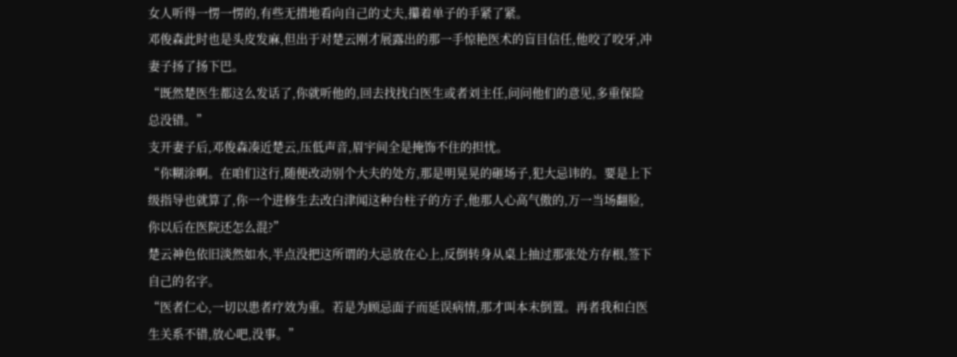女人听得一愣一愣的,有些无措地看向自己的丈夫,攥着单子的手紧了紧。
邓俊森此时也是头皮发麻,但出于对楚云刚才展露出的那一手惊艳医术的盲目信任,他咬了咬牙,冲妻子扬了扬下巴。
“既然楚医生都这么发话了,你就听他的,回去找找白医生或者刘主任,问问他们的意见,多重保险总没错。”
支开妻子后,邓俊森凑近楚云,压低声音,眉宇间全是掩饰不住的担忧。
“你糊涂啊。在咱们这行,随便改动别个大夫的处方,那是明晃晃的砸场子,犯大忌讳的。要是上下级指导也就算了,你一个进修生去改白津闻这种台柱子的方子,他那人心高气傲的,万一当场翻脸,你以后在医院还怎么混?”
楚云神色依旧淡然如水,半点没把这所谓的大忌放在心上,反倒转身从桌上抽过那张处方存根,签下自己的名字。
“医者仁心,一切以患者疗效为重。若是为顾忌面子而延误病情,那才叫本末倒置。再者我和白医生关系不错,放心吧,没事。”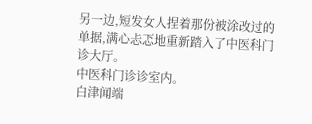另一边,短发女人捏着那份被涂改过的单据,满心忐忑地重新踏入了中医科门诊大厅。
中医科门诊诊室内。
白津闻端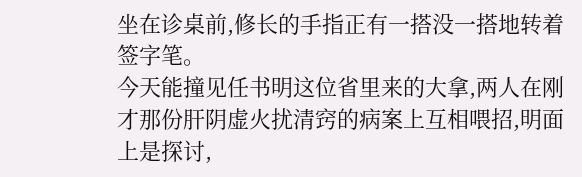坐在诊桌前,修长的手指正有一搭没一搭地转着签字笔。
今天能撞见任书明这位省里来的大拿,两人在刚才那份肝阴虚火扰清窍的病案上互相喂招,明面上是探讨,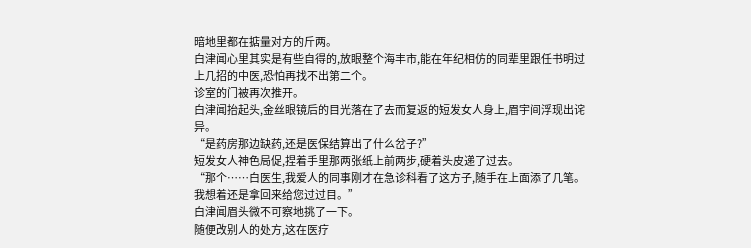暗地里都在掂量对方的斤两。
白津闻心里其实是有些自得的,放眼整个海丰市,能在年纪相仿的同辈里跟任书明过上几招的中医,恐怕再找不出第二个。
诊室的门被再次推开。
白津闻抬起头,金丝眼镜后的目光落在了去而复返的短发女人身上,眉宇间浮现出诧异。
“是药房那边缺药,还是医保结算出了什么岔子?”
短发女人神色局促,捏着手里那两张纸上前两步,硬着头皮递了过去。
“那个……白医生,我爱人的同事刚才在急诊科看了这方子,随手在上面添了几笔。我想着还是拿回来给您过过目。”
白津闻眉头微不可察地挑了一下。
随便改别人的处方,这在医疗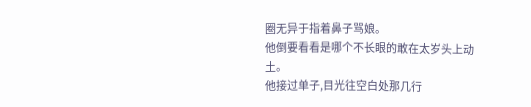圈无异于指着鼻子骂娘。
他倒要看看是哪个不长眼的敢在太岁头上动土。
他接过单子,目光往空白处那几行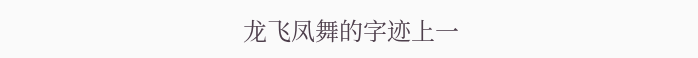龙飞凤舞的字迹上一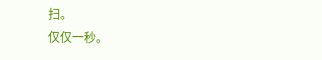扫。
仅仅一秒。